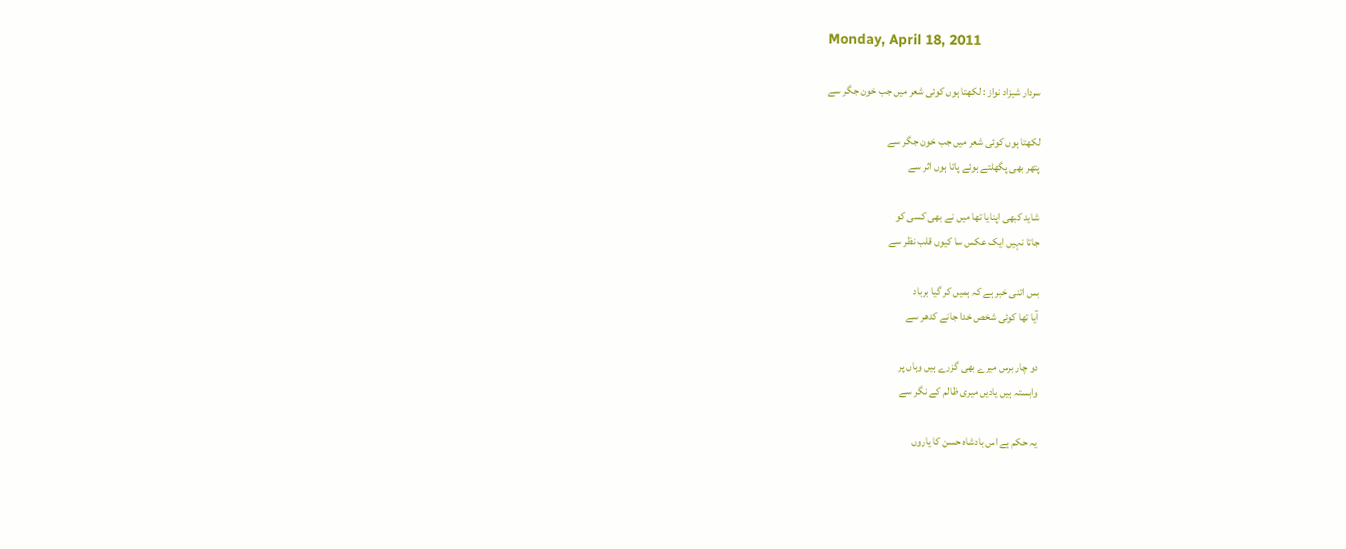Monday, April 18, 2011

سردار شیزاد نواز : لکھتا ہوں کوئی شعر میں جب خون جگر سے

لکھتا ہوں کوئی شعر میں جب خون جگر سے
پتھر بھی پگھلتے ہوئے پاتا ہوں اثر سے

شاید کبھی اپنایا تھا میں نے بھی کسی کو
جاتا نہیں ایک عکس سا کیوں قلب نظر سے

بس اتنی خبر ہے کہ ہمیں کر گیا برباد
آیا تھا کوئی شخص خدا جانے کدھر سے

دو چار برس میرے بھی گزرے ہیں وہاں پر
وابستہ ہیں یادیں میری ظالم کے نگر سے

یہ حکم ہے اس بادشاہ حسن کا یاروں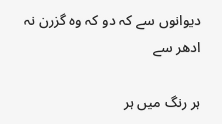دیوانوں سے کہ دو کہ وہ گزرن نہ ادھر سے

ہر رنگ میں ہر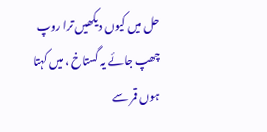حل میں کیوں دیکھیں ترا روپ
چھپ جائے یہ گستاخ ، میں کہتا ہوں قمر سے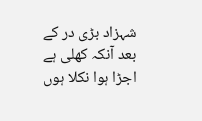شہزاد بڑی در کے بعد آنکہ کھلی ہے
اجڑا ہوا نکلا ہوں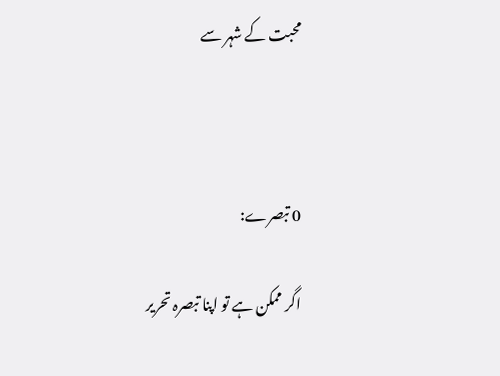محبت کے شہر سے



0 تبصرے:

اگر ممکن ہے تو اپنا تبصرہ تحریر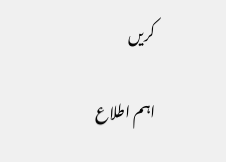کریں

اہم اطلاع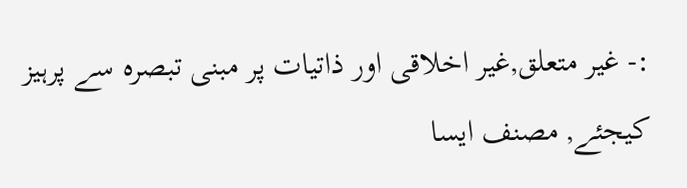:- غیر متعلق,غیر اخلاقی اور ذاتیات پر مبنی تبصرہ سے پرہیز کیجئے, مصنف ایسا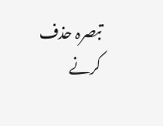تبصرہ حذف کرنے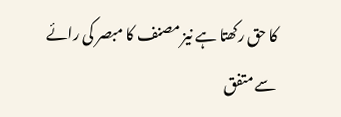کا حق رکھتا ہے نیز مصنف کا مبصر کی رائے سے متفق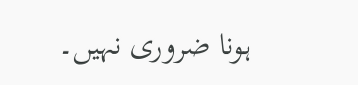ہونا ضروری نہیں۔